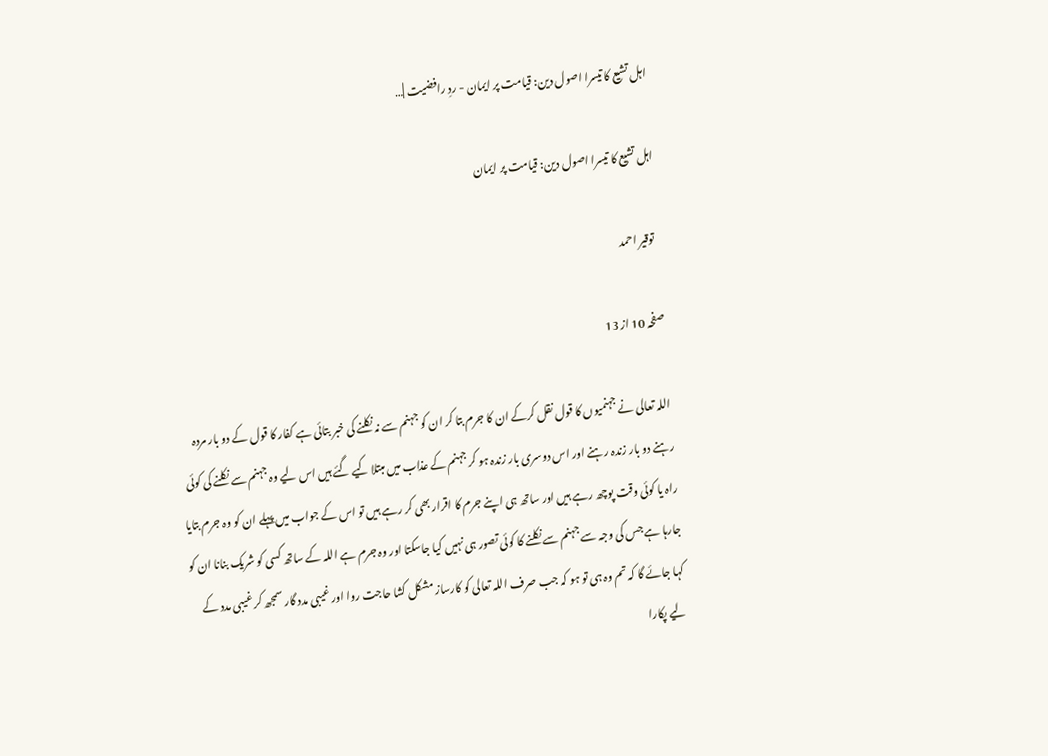اہل تشیع کا تیسرا اصول دین: قیامت پر ایمان - ردِ رافضیت |…

اہل تشیع کا تیسرا اصول دین: قیامت پر ایمان

  توقیر احمد

صفحہ 10 از 13

اللہ تعالی نے جہنمیوں کا قول نقل کرکے ان کا جرم بتا کر ان کو جہنم سے نہ نکلنے کی خبر بتائی ہے کفار کا قول کے دو بار مردہ رہنے دو بار زندہ رہنے اور اس دوسری بار زندہ ہو کر جہنم کے عذاب میں مبتلا کیے گئے ہیں اس لیے وہ جہنم سے نکلنے کی کوئی راہ یا کوئی وقت پوچھ رہے ہیں اور ساتھ ہی اپنے جرم کا اقرار بھی کر رہے ہیں تو اس کے جواب میں پہلے ان کو وہ جرم بتایا جارہا ہے جس کی وجہ سے جہنم سے نکلنے کا کوئی تصور ہی نہیں کیا جاسکتا اور وہ جرم ہے اللہ کے ساتھ کسی کو شریک بنانا ان کو کہا جائے گا کہ تم وہ ہی تو ہو کہ جب صرف اللہ تعالی کو کارساز مشکل کشا حاجت روا اور غیبی مدد گار سمجھ کر غیبی مدد کے لیے پکارا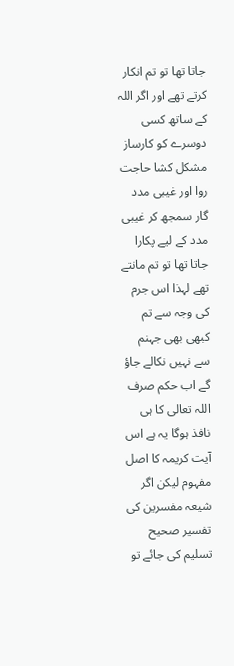جاتا تھا تو تم انکار کرتے تھے اور اگر اللہ کے ساتھ کسی دوسرے کو کارساز مشکل کشا حاجت روا اور غیبی مدد گار سمجھ کر غیبی مدد کے لیے پکارا جاتا تھا تو تم مانتے تھے لہذا اس جرم کی وجہ سے تم کبھی بھی جہنم سے نہیں نکالے جاؤ گے اب حکم صرف اللہ تعالی کا ہی نافذ ہوگا یہ ہے اس آیت کریمہ کا اصل مفہوم لیکن اگر شیعہ مفسرین کی تفسیر صحیح تسلیم کی جائے تو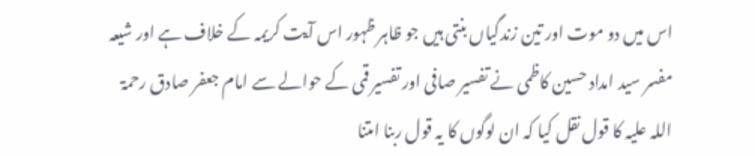اس میں دو موت اور تین زندگیاں بنتی ہیں جو ظاہر ظہور اس آیت کریمہ کے خلاف ہے اور شیعہ مفسر سید امداد حسین کاظمی نے تفسیر صافی اور تفسیر قمی کے حوالے سے امام جعفر صادق رحمۃ اللہ علیہ کا قول نقل کیا کہ ان لوگوں کا یہ قول ربنا امتنا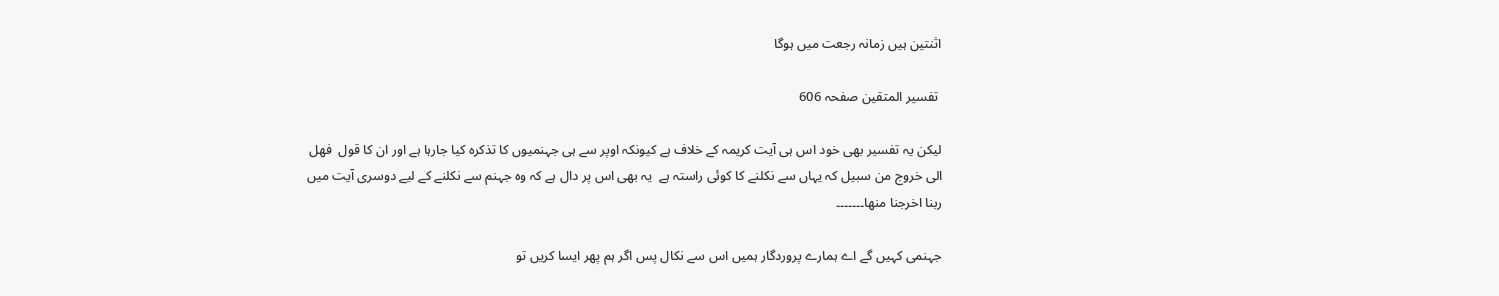اثنتین ہیں زمانہ رجعت میں ہوگا

 تفسیر المتقین صفحہ 606

لیکن یہ تفسیر بھی خود اس ہی آیت کریمہ کے خلاف ہے کیونکہ اوپر سے ہی جہنمیوں کا تذکرہ کیا جارہا ہے اور ان کا قول  فھل الی خروج من سبیل کہ یہاں سے نکلنے کا کوئی راستہ ہے  یہ بھی اس پر دال ہے کہ وہ جہنم سے نکلنے کے لیے دوسری آیت میں  ربنا اخرجنا منھا۔۔۔۔۔۔۔

جہنمی کہیں گے اے ہمارے پروردگار ہمیں اس سے نکال پس اگر ہم پھر ایسا کریں تو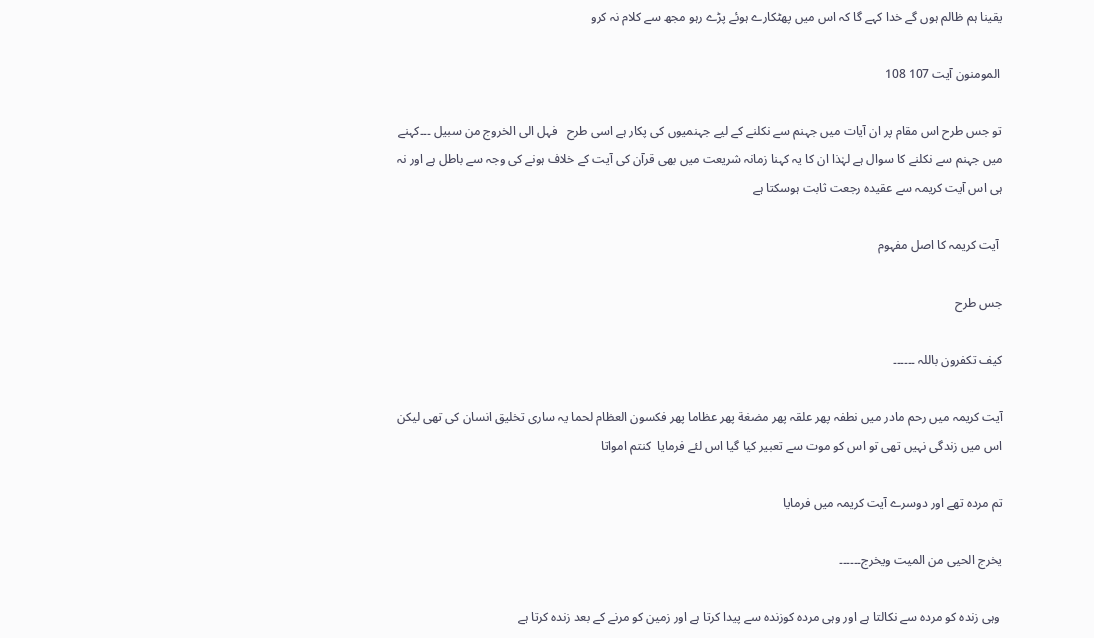یقینا ہم ظالم ہوں گے خدا کہے گا کہ اس میں پھٹکارے ہوئے پڑے رہو مجھ سے کلام نہ کرو

 المومنون آیت 107 108

تو جس طرح اس مقام پر ان آیات میں جہنم سے نکلنے کے لیے جہنمیوں کی پکار ہے اسی طرح   فہل الی الخروج من سبیل ۔۔۔کہنے میں جہنم سے نکلنے کا سوال ہے لہٰذا ان کا یہ کہنا زمانہ شریعت میں بھی قرآن کی آیت کے خلاف ہونے کی وجہ سے باطل ہے اور نہ ہی اس آیت کریمہ سے عقیدہ رجعت ثابت ہوسکتا ہے

 آیت کریمہ کا اصل مفہوم

جس طرح

کیف تکفرون باللہ ۔۔۔۔۔۔

آیت کریمہ میں رحم مادر میں نطفہ پھر علقہ پھر مضغة پھر عظاما پھر فکسون العظام لحما یہ ساری تخلیق انسان کی تھی لیکن اس میں زندگی نہیں تھی تو اس کو موت سے تعبیر کیا گیا اس لئے فرمایا  کنتم امواتا

تم مردہ تھے اور دوسرے آیت کریمہ میں فرمایا

یخرج الحیی من المیت ویخرج۔۔۔۔۔۔

 وہی زندہ کو مردہ سے نکالتا ہے اور وہی مردہ کوزندہ سے پیدا کرتا ہے اور زمین کو مرنے کے بعد زندہ کرتا ہے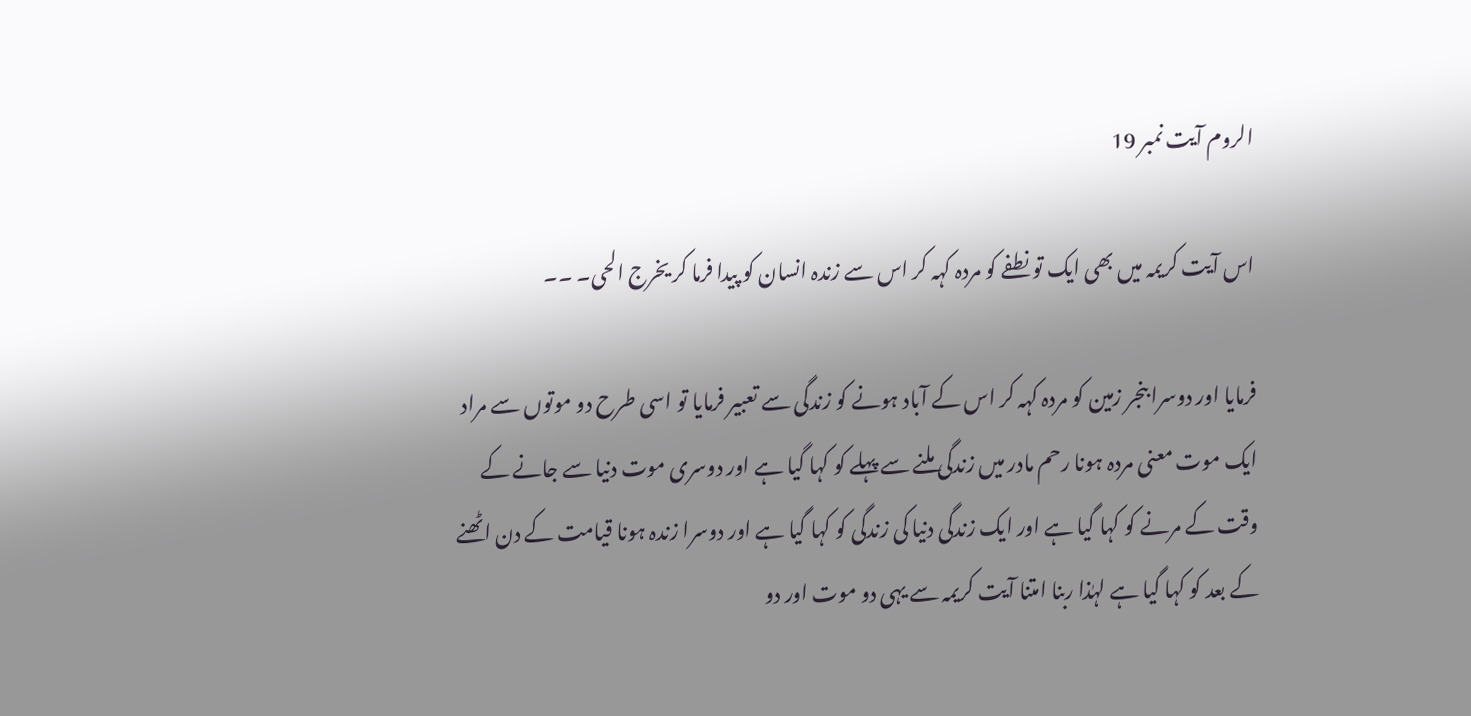الروم آیت نمبر 19

اس آیت کریمہ میں بھی ایک تو نطفے کو مردہ کہہ کر اس سے زندہ انسان کو پیدا فرما کر یخرج الحی۔ ۔۔

فرمایا اور دوسرا بنجر زمین کو مردہ کہہ کر اس کے آباد ہونے کو زندگی سے تعبیر فرمایا تو اسی طرح دو موتوں سے مراد ایک موت معنی مردہ ہونا رحم مادر میں زندگی ملنے سے پہلے کو کہا گیا ہے اور دوسری موت دنیا سے جانے کے وقت کے مرنے کو کہا گیا ہے اور ایک زندگی دنیا کی زندگی کو کہا گیا ہے اور دوسرا زندہ ہونا قیامت کے دن اٹھنے کے بعد کو کہا گیا ہے لہٰذا ربنا امتنا آیت کریمہ سے یہی دو موت اور دو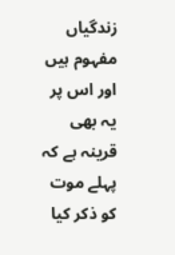زندگیاں مفہوم ہیں اور اس پر یہ بھی قرینہ ہے کہ پہلے موت کو ذکر کیا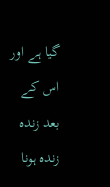گیا ہے اور اس کے بعد زندہ زندہ ہونا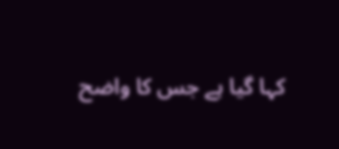کہا گیا ہے جس کا واضح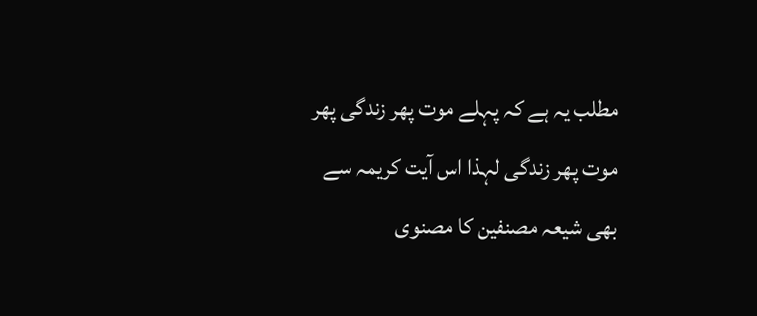مطلب یہ ہے کہ پہلے موت پھر زندگی پھر موت پھر زندگی لہذا اس آیت کریمہ سے بھی شیعہ مصنفین کا مصنوی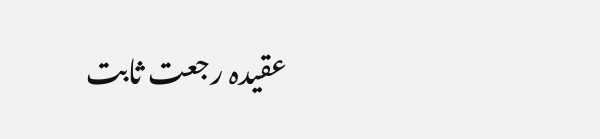عقیدہ رجعت ثابت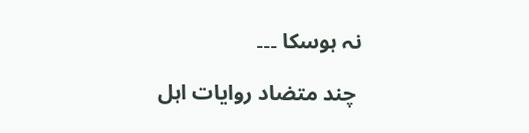نہ ہوسکا ۔۔۔

 چند متضاد روایات اہل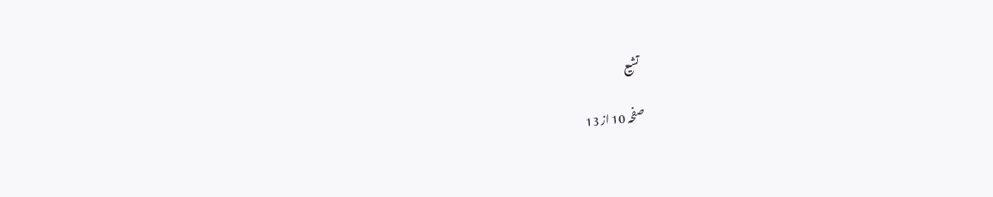تشیع

صفحہ 10 از 13